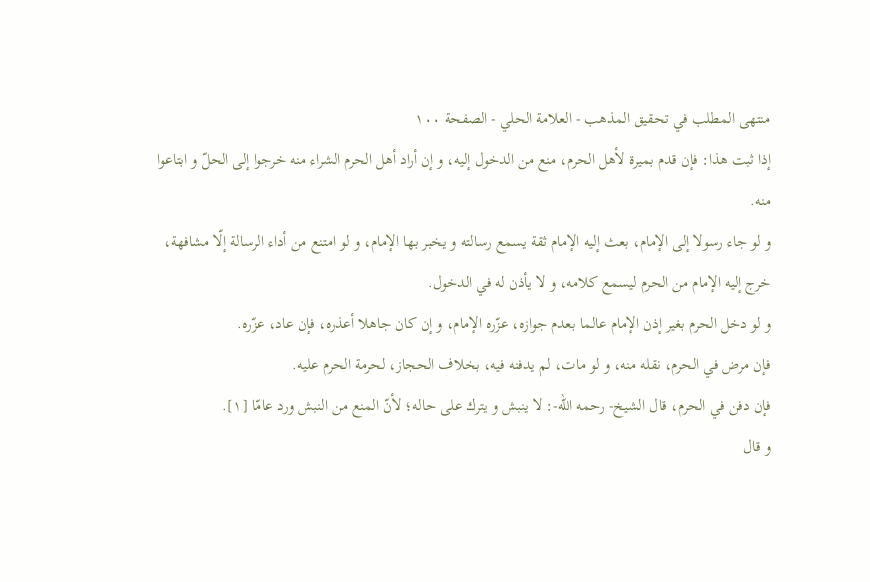منتهى المطلب في تحقيق المذهب - العلامة الحلي - الصفحة ١٠٠
إذا ثبت هذا: فإن قدم بميرة لأهل الحرم، منع من الدخول إليه، و إن أراد أهل الحرم الشراء منه خرجوا إلى الحلّ و ابتاعوا منه.
و لو جاء رسولا إلى الإمام، بعث إليه الإمام ثقة يسمع رسالته و يخبر بها الإمام، و لو امتنع من أداء الرسالة إلّا مشافهة، خرج إليه الإمام من الحرم ليسمع كلامه، و لا يأذن له في الدخول.
و لو دخل الحرم بغير إذن الإمام عالما بعدم جوازه، عزّره الإمام، و إن كان جاهلا أعذره، فإن عاد، عزّره.
فإن مرض في الحرم، نقله منه، و لو مات، لم يدفنه فيه، بخلاف الحجاز، لحرمة الحرم عليه.
فإن دفن في الحرم، قال الشيخ- رحمه اللّه-: لا ينبش و يترك على حاله؛ لأنّ المنع من النبش ورد عامّا [١].
و قال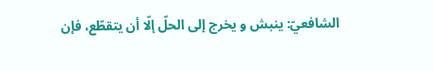الشافعيّ: ينبش و يخرج إلى الحلّ إلّا أن يتقطّع، فإن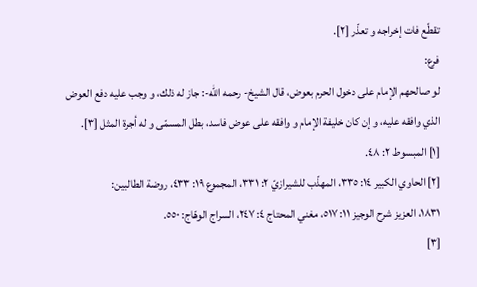تقطّع فات إخراجه و تعذّر [٢].
فرع:
لو صالحهم الإمام على دخول الحرم بعوض، قال الشيخ- رحمه اللّه-: جاز له ذلك، و وجب عليه دفع العوض الذي وافقه عليه، و إن كان خليفة الإمام و وافقه على عوض فاسد، بطل المسمّى و له أجرة المثل [٣].
[١] المبسوط ٢: ٤٨.
[٢] الحاوي الكبير ١٤: ٣٣٥، المهذّب للشيرازيّ ٢: ٣٣١، المجموع ١٩: ٤٣٣، روضة الطالبين:
١٨٣١، العزيز شرح الوجيز ١١: ٥١٧، مغني المحتاج ٤: ٢٤٧، السراج الوهّاج: ٥٥٠.
[٣]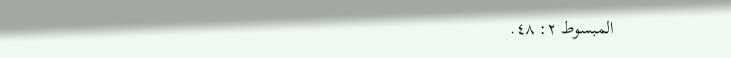المبسوط ٢: ٤٨.